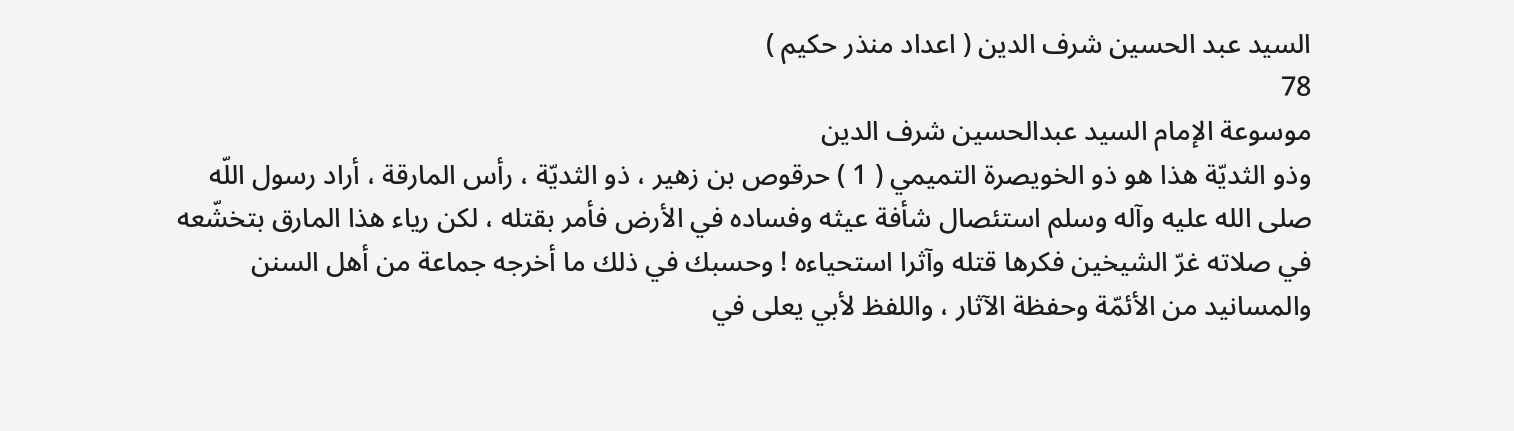السيد عبد الحسين شرف الدين ( اعداد منذر حكيم )
78
موسوعة الإمام السيد عبدالحسين شرف الدين
وذو الثديّة هذا هو ذو الخويصرة التميمي ( 1 ) حرقوص بن زهير ، ذو الثديّة ، رأس المارقة ، أراد رسول اللّه صلى الله عليه وآله وسلم استئصال شأفة عيثه وفساده في الأرض فأمر بقتله ، لكن رياء هذا المارق بتخشّعه في صلاته غرّ الشيخين فكرها قتله وآثرا استحياءه ! وحسبك في ذلك ما أخرجه جماعة من أهل السنن والمسانيد من الأئمّة وحفظة الآثار ، واللفظ لأبي يعلى في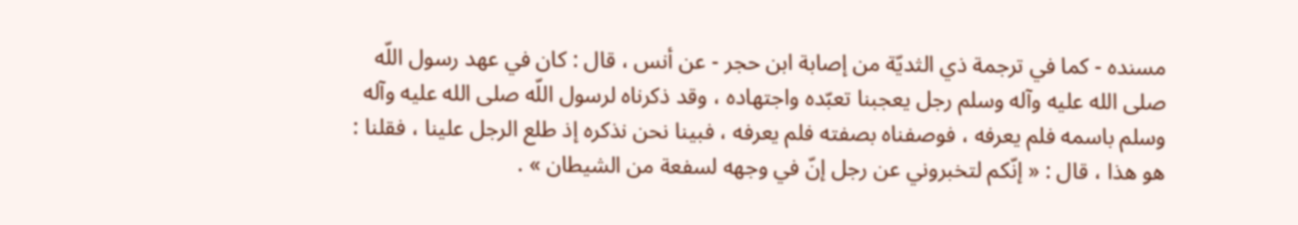مسنده - كما في ترجمة ذي الثديّة من إصابة ابن حجر - عن أنس ، قال : كان في عهد رسول اللّه صلى الله عليه وآله وسلم رجل يعجبنا تعبّده واجتهاده ، وقد ذكرناه لرسول اللّه صلى الله عليه وآله وسلم باسمه فلم يعرفه ، فوصفناه بصفته فلم يعرفه ، فبينا نحن نذكره إذ طلع الرجل علينا ، فقلنا : هو هذا ، قال : « إنّكم لتخبروني عن رجل إنّ في وجهه لسفعة من الشيطان » .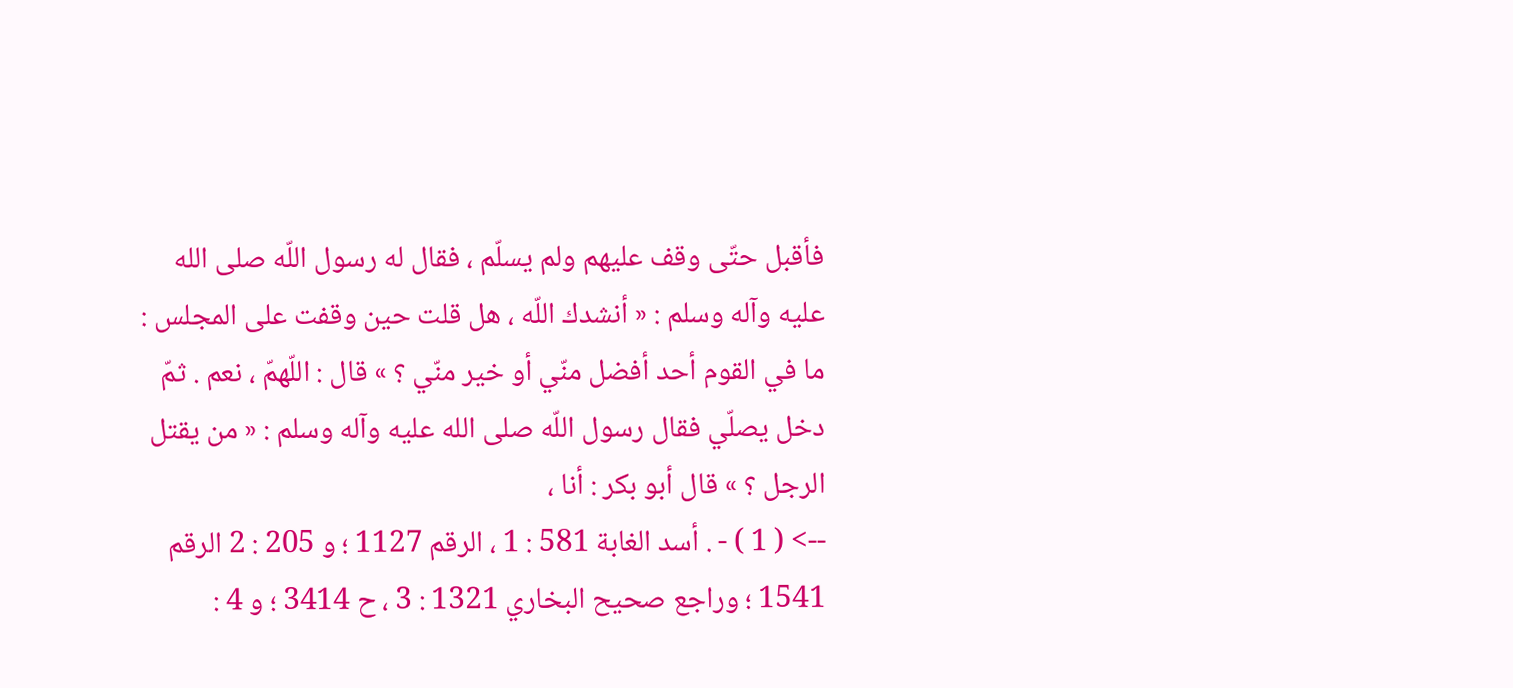فأقبل حتّى وقف عليهم ولم يسلّم ، فقال له رسول اللّه صلى الله عليه وآله وسلم : « أنشدك اللّه ، هل قلت حين وقفت على المجلس : ما في القوم أحد أفضل منّي أو خير منّي ؟ » قال : اللّهمّ ، نعم . ثمّ دخل يصلّي فقال رسول اللّه صلى الله عليه وآله وسلم : « من يقتل الرجل ؟ » قال أبو بكر : أنا ،
--> ( 1 ) - . أسد الغابة 581 : 1 ، الرقم 1127 ؛ و 205 : 2 الرقم 1541 ؛ وراجع صحيح البخاري 1321 : 3 ، ح 3414 ؛ و 4 :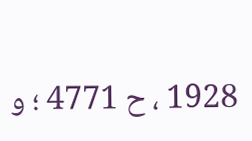1928 ، ح 4771 ؛ و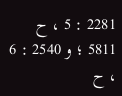2281 : 5 ، ح 5811 ؛ و 2540 : 6 ، ح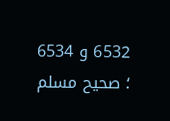6532 و 6534 ؛ صحيح مسلم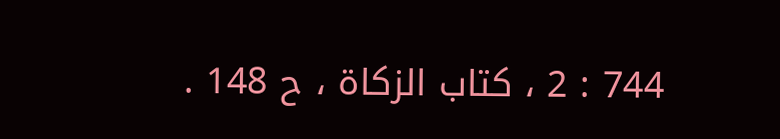744 : 2 ، كتاب الزكاة ، ح 148 .